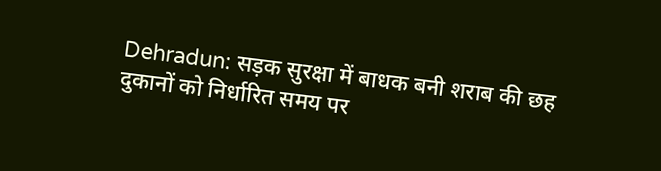Dehradun: सड़क सुरक्षा में बाधक बनी शराब की छह दुकानों को निर्धारित समय पर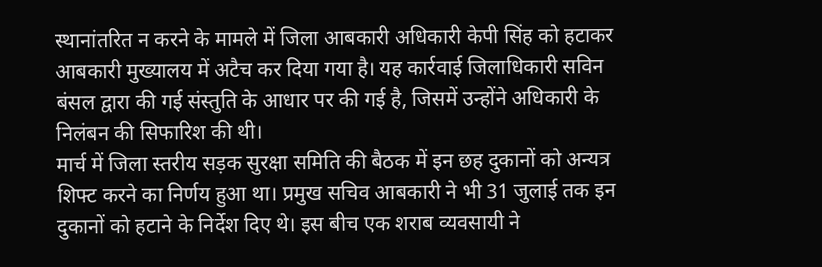स्थानांतरित न करने के मामले में जिला आबकारी अधिकारी केपी सिंह को हटाकर आबकारी मुख्यालय में अटैच कर दिया गया है। यह कार्रवाई जिलाधिकारी सविन बंसल द्वारा की गई संस्तुति के आधार पर की गई है, जिसमें उन्होंने अधिकारी के निलंबन की सिफारिश की थी।
मार्च में जिला स्तरीय सड़क सुरक्षा समिति की बैठक में इन छह दुकानों को अन्यत्र शिफ्ट करने का निर्णय हुआ था। प्रमुख सचिव आबकारी ने भी 31 जुलाई तक इन दुकानों को हटाने के निर्देश दिए थे। इस बीच एक शराब व्यवसायी ने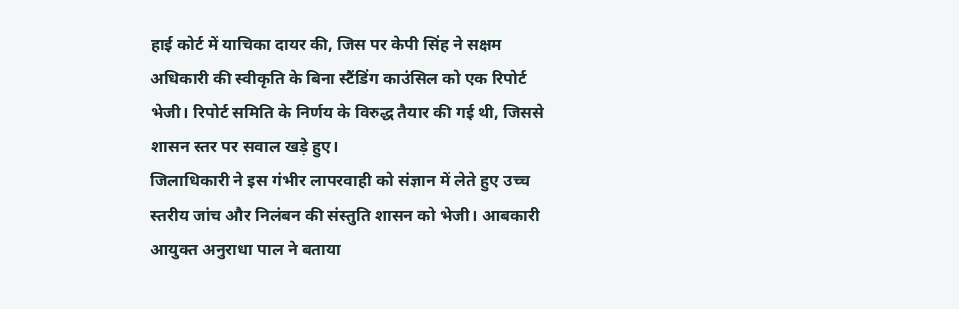हाई कोर्ट में याचिका दायर की, जिस पर केपी सिंह ने सक्षम अधिकारी की स्वीकृति के बिना स्टैंडिंग काउंसिल को एक रिपोर्ट भेजी। रिपोर्ट समिति के निर्णय के विरुद्ध तैयार की गई थी, जिससे शासन स्तर पर सवाल खड़े हुए।
जिलाधिकारी ने इस गंभीर लापरवाही को संज्ञान में लेते हुए उच्च स्तरीय जांच और निलंबन की संस्तुति शासन को भेजी। आबकारी आयुक्त अनुराधा पाल ने बताया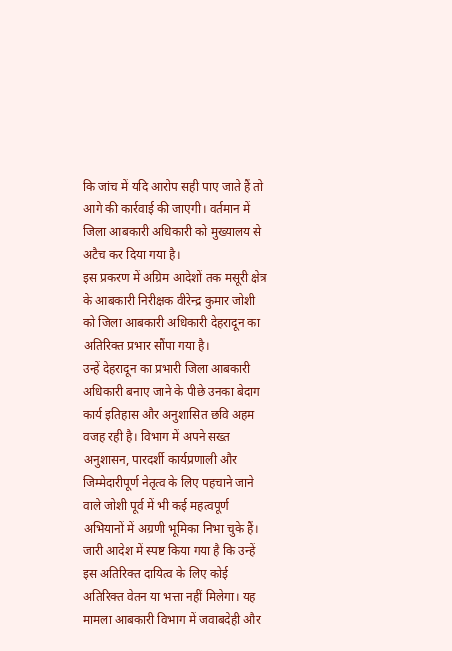कि जांच में यदि आरोप सही पाए जाते हैं तो आगे की कार्रवाई की जाएगी। वर्तमान में जिला आबकारी अधिकारी को मुख्यालय से अटैच कर दिया गया है।
इस प्रकरण में अग्रिम आदेशों तक मसूरी क्षेत्र के आबकारी निरीक्षक वीरेन्द्र कुमार जोशी को जिला आबकारी अधिकारी देहरादून का अतिरिक्त प्रभार सौंपा गया है।
उन्हें देहरादून का प्रभारी जिला आबकारी अधिकारी बनाए जाने के पीछे उनका बेदाग कार्य इतिहास और अनुशासित छवि अहम वजह रही है। विभाग में अपने सख्त अनुशासन, पारदर्शी कार्यप्रणाली और जिम्मेदारीपूर्ण नेतृत्व के लिए पहचाने जाने वाले जोशी पूर्व में भी कई महत्वपूर्ण अभियानों में अग्रणी भूमिका निभा चुके हैं।
जारी आदेश में स्पष्ट किया गया है कि उन्हें इस अतिरिक्त दायित्व के लिए कोई अतिरिक्त वेतन या भत्ता नहीं मिलेगा। यह मामला आबकारी विभाग में जवाबदेही और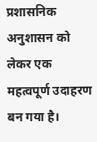प्रशासनिक अनुशासन को लेकर एक महत्वपूर्ण उदाहरण बन गया है।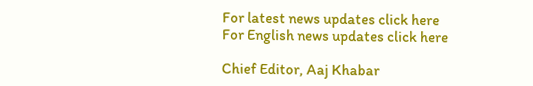For latest news updates click here
For English news updates click here

Chief Editor, Aaj Khabar